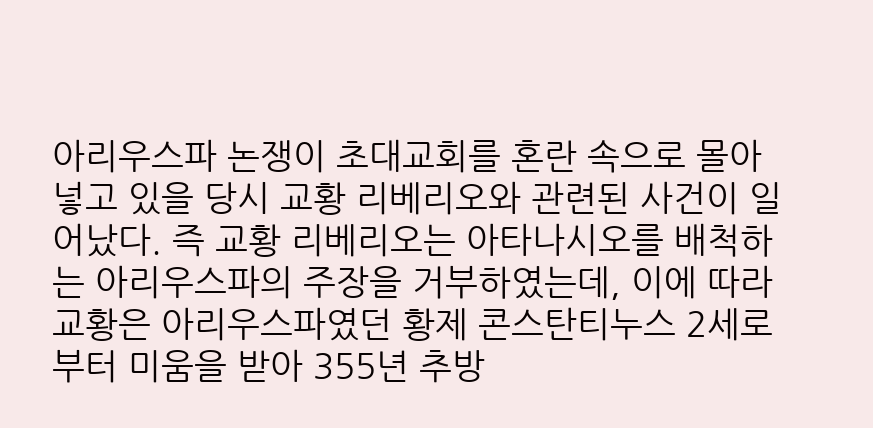아리우스파 논쟁이 초대교회를 혼란 속으로 몰아넣고 있을 당시 교황 리베리오와 관련된 사건이 일어났다. 즉 교황 리베리오는 아타나시오를 배척하는 아리우스파의 주장을 거부하였는데, 이에 따라 교황은 아리우스파였던 황제 콘스탄티누스 2세로부터 미움을 받아 355년 추방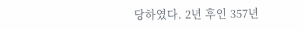당하였다. 2년 후인 357년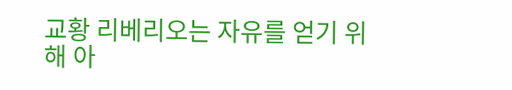교황 리베리오는 자유를 얻기 위해 아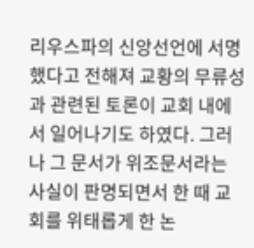리우스파의 신앙선언에 서명했다고 전해져 교황의 무류성과 관련된 토론이 교회 내에서 일어나기도 하였다. 그러나 그 문서가 위조문서라는 사실이 판명되면서 한 때 교회를 위태롭게 한 논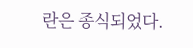란은 종식되었다.